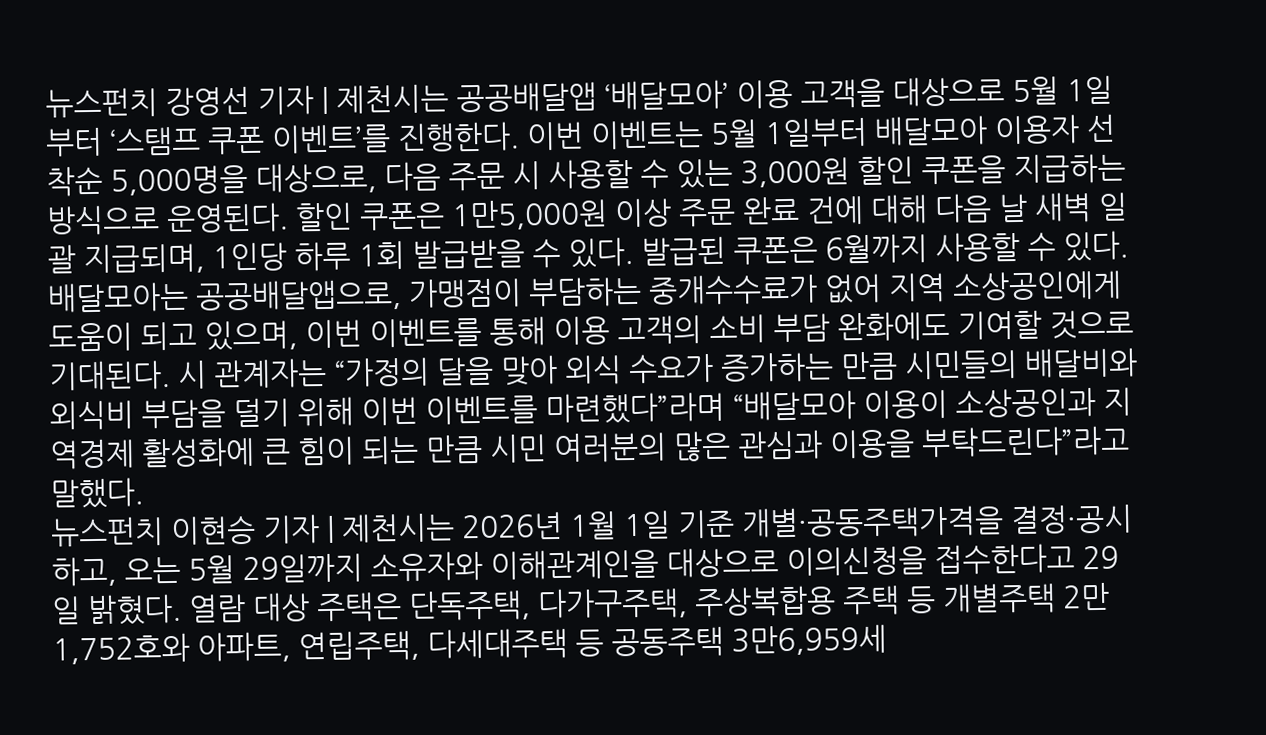뉴스펀치 강영선 기자 | 제천시는 공공배달앱 ‘배달모아’ 이용 고객을 대상으로 5월 1일부터 ‘스탬프 쿠폰 이벤트’를 진행한다. 이번 이벤트는 5월 1일부터 배달모아 이용자 선착순 5,000명을 대상으로, 다음 주문 시 사용할 수 있는 3,000원 할인 쿠폰을 지급하는 방식으로 운영된다. 할인 쿠폰은 1만5,000원 이상 주문 완료 건에 대해 다음 날 새벽 일괄 지급되며, 1인당 하루 1회 발급받을 수 있다. 발급된 쿠폰은 6월까지 사용할 수 있다. 배달모아는 공공배달앱으로, 가맹점이 부담하는 중개수수료가 없어 지역 소상공인에게 도움이 되고 있으며, 이번 이벤트를 통해 이용 고객의 소비 부담 완화에도 기여할 것으로 기대된다. 시 관계자는 “가정의 달을 맞아 외식 수요가 증가하는 만큼 시민들의 배달비와 외식비 부담을 덜기 위해 이번 이벤트를 마련했다”라며 “배달모아 이용이 소상공인과 지역경제 활성화에 큰 힘이 되는 만큼 시민 여러분의 많은 관심과 이용을 부탁드린다”라고 말했다.
뉴스펀치 이현승 기자 | 제천시는 2026년 1월 1일 기준 개별·공동주택가격을 결정·공시하고, 오는 5월 29일까지 소유자와 이해관계인을 대상으로 이의신청을 접수한다고 29일 밝혔다. 열람 대상 주택은 단독주택, 다가구주택, 주상복합용 주택 등 개별주택 2만1,752호와 아파트, 연립주택, 다세대주택 등 공동주택 3만6,959세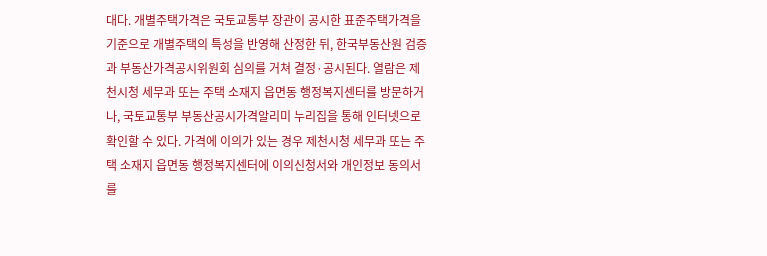대다. 개별주택가격은 국토교통부 장관이 공시한 표준주택가격을 기준으로 개별주택의 특성을 반영해 산정한 뒤, 한국부동산원 검증과 부동산가격공시위원회 심의를 거쳐 결정·공시된다. 열람은 제천시청 세무과 또는 주택 소재지 읍면동 행정복지센터를 방문하거나, 국토교통부 부동산공시가격알리미 누리집을 통해 인터넷으로 확인할 수 있다. 가격에 이의가 있는 경우 제천시청 세무과 또는 주택 소재지 읍면동 행정복지센터에 이의신청서와 개인정보 동의서를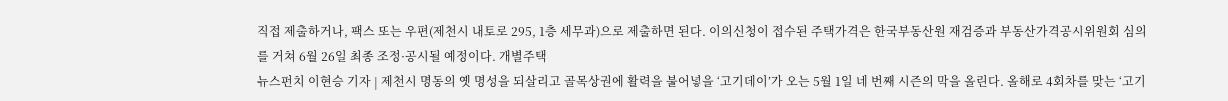직접 제출하거나, 팩스 또는 우편(제천시 내토로 295, 1층 세무과)으로 제출하면 된다. 이의신청이 접수된 주택가격은 한국부동산원 재검증과 부동산가격공시위원회 심의를 거쳐 6월 26일 최종 조정·공시될 예정이다. 개별주택
뉴스펀치 이현승 기자 | 제천시 명동의 옛 명성을 되살리고 골목상권에 활력을 불어넣을 ‘고기데이’가 오는 5월 1일 네 번째 시즌의 막을 올린다. 올해로 4회차를 맞는 ‘고기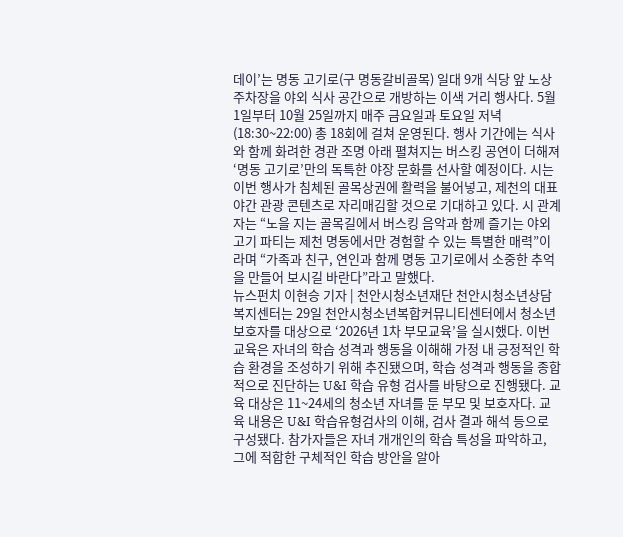데이’는 명동 고기로(구 명동갈비골목) 일대 9개 식당 앞 노상주차장을 야외 식사 공간으로 개방하는 이색 거리 행사다. 5월 1일부터 10월 25일까지 매주 금요일과 토요일 저녁(18:30~22:00) 총 18회에 걸쳐 운영된다. 행사 기간에는 식사와 함께 화려한 경관 조명 아래 펼쳐지는 버스킹 공연이 더해져 ‘명동 고기로’만의 독특한 야장 문화를 선사할 예정이다. 시는 이번 행사가 침체된 골목상권에 활력을 불어넣고, 제천의 대표 야간 관광 콘텐츠로 자리매김할 것으로 기대하고 있다. 시 관계자는 “노을 지는 골목길에서 버스킹 음악과 함께 즐기는 야외 고기 파티는 제천 명동에서만 경험할 수 있는 특별한 매력”이라며 “가족과 친구, 연인과 함께 명동 고기로에서 소중한 추억을 만들어 보시길 바란다”라고 말했다.
뉴스펀치 이현승 기자 | 천안시청소년재단 천안시청소년상담복지센터는 29일 천안시청소년복합커뮤니티센터에서 청소년 보호자를 대상으로 ‘2026년 1차 부모교육’을 실시했다. 이번 교육은 자녀의 학습 성격과 행동을 이해해 가정 내 긍정적인 학습 환경을 조성하기 위해 추진됐으며, 학습 성격과 행동을 종합적으로 진단하는 U&I 학습 유형 검사를 바탕으로 진행됐다. 교육 대상은 11~24세의 청소년 자녀를 둔 부모 및 보호자다. 교육 내용은 U&I 학습유형검사의 이해, 검사 결과 해석 등으로 구성됐다. 참가자들은 자녀 개개인의 학습 특성을 파악하고, 그에 적합한 구체적인 학습 방안을 알아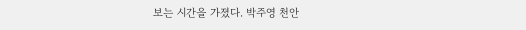보는 시간을 가졌다. 박주영 천안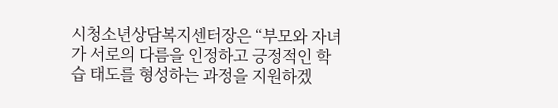시청소년상담복지센터장은 “부모와 자녀가 서로의 다름을 인정하고 긍정적인 학습 태도를 형성하는 과정을 지원하겠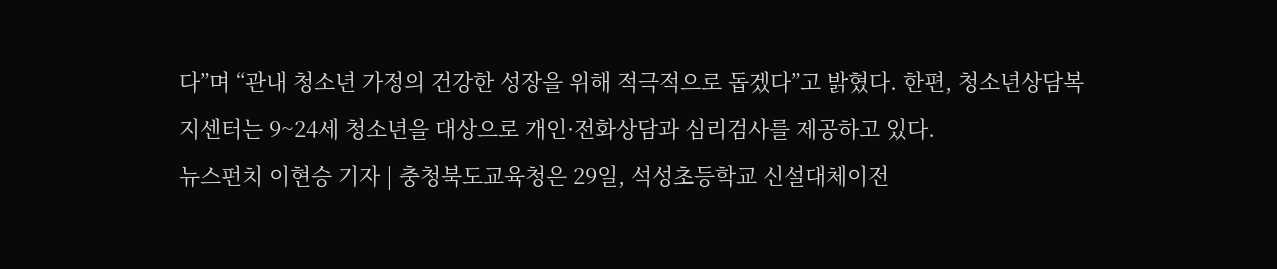다”며 “관내 청소년 가정의 건강한 성장을 위해 적극적으로 돕겠다”고 밝혔다. 한편, 청소년상담복지센터는 9~24세 청소년을 대상으로 개인·전화상담과 심리검사를 제공하고 있다.
뉴스펀치 이현승 기자 | 충청북도교육청은 29일, 석성초등학교 신설대체이전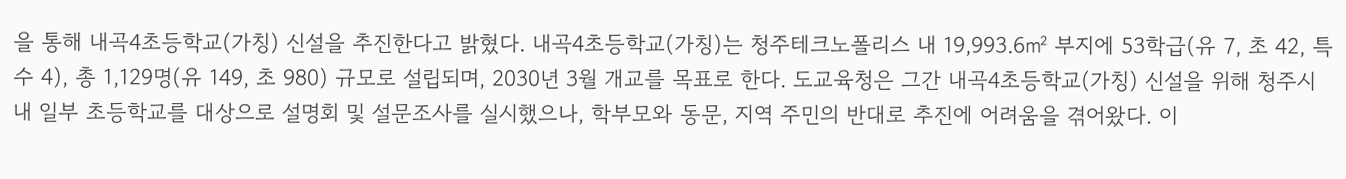을 통해 내곡4초등학교(가칭) 신설을 추진한다고 밝혔다. 내곡4초등학교(가칭)는 청주테크노폴리스 내 19,993.6㎡ 부지에 53학급(유 7, 초 42, 특수 4), 총 1,129명(유 149, 초 980) 규모로 설립되며, 2030년 3월 개교를 목표로 한다. 도교육청은 그간 내곡4초등학교(가칭) 신설을 위해 청주시 내 일부 초등학교를 대상으로 설명회 및 설문조사를 실시했으나, 학부모와 동문, 지역 주민의 반대로 추진에 어려움을 겪어왔다. 이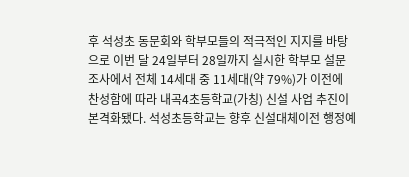후 석성초 동문회와 학부모들의 적극적인 지지를 바탕으로 이번 달 24일부터 28일까지 실시한 학부모 설문조사에서 전체 14세대 중 11세대(약 79%)가 이전에 찬성함에 따라 내곡4초등학교(가칭) 신설 사업 추진이 본격화됐다. 석성초등학교는 향후 신설대체이전 행정예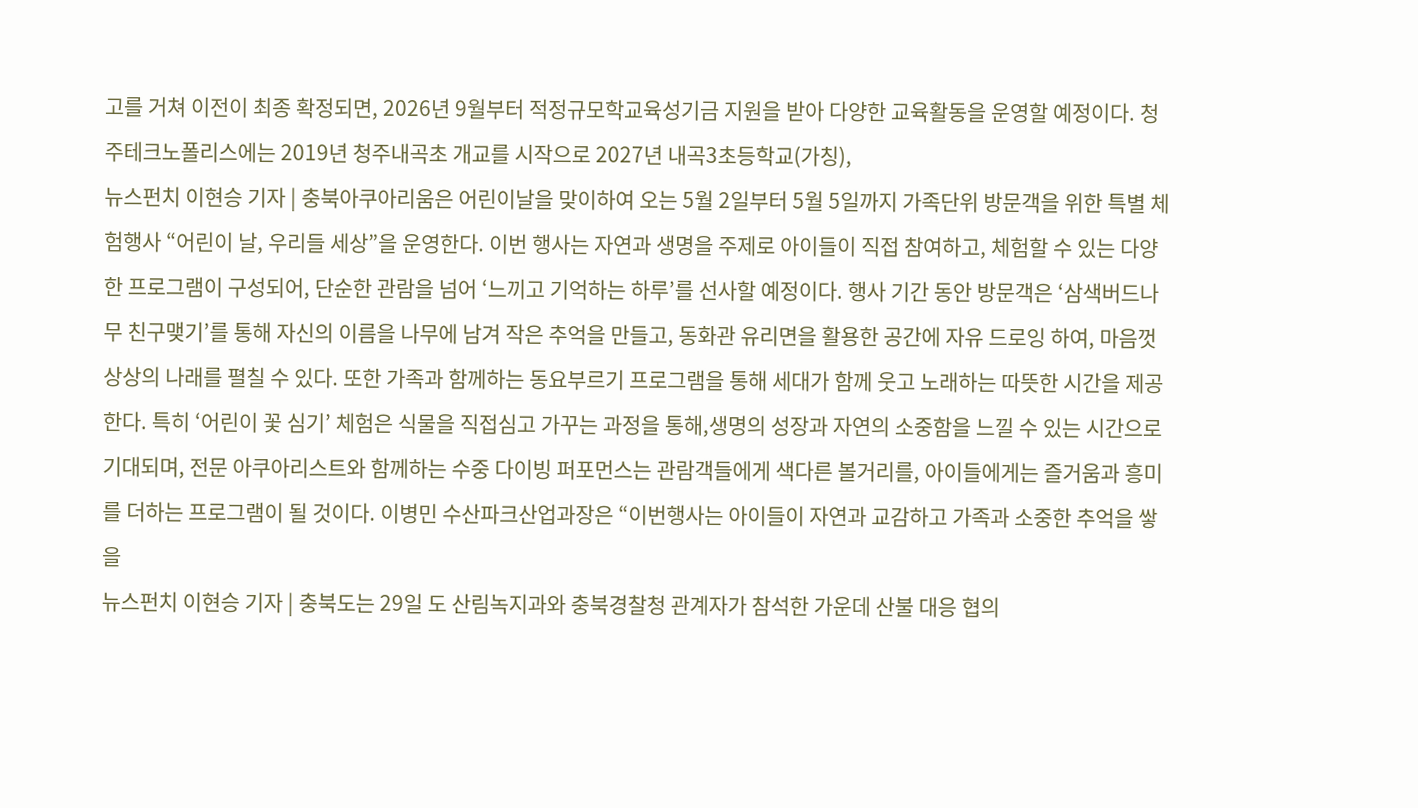고를 거쳐 이전이 최종 확정되면, 2026년 9월부터 적정규모학교육성기금 지원을 받아 다양한 교육활동을 운영할 예정이다. 청주테크노폴리스에는 2019년 청주내곡초 개교를 시작으로 2027년 내곡3초등학교(가칭),
뉴스펀치 이현승 기자 | 충북아쿠아리움은 어린이날을 맞이하여 오는 5월 2일부터 5월 5일까지 가족단위 방문객을 위한 특별 체험행사 “어린이 날, 우리들 세상”을 운영한다. 이번 행사는 자연과 생명을 주제로 아이들이 직접 참여하고, 체험할 수 있는 다양한 프로그램이 구성되어, 단순한 관람을 넘어 ‘느끼고 기억하는 하루’를 선사할 예정이다. 행사 기간 동안 방문객은 ‘삼색버드나무 친구맺기’를 통해 자신의 이름을 나무에 남겨 작은 추억을 만들고, 동화관 유리면을 활용한 공간에 자유 드로잉 하여, 마음껏 상상의 나래를 펼칠 수 있다. 또한 가족과 함께하는 동요부르기 프로그램을 통해 세대가 함께 웃고 노래하는 따뜻한 시간을 제공한다. 특히 ‘어린이 꽃 심기’ 체험은 식물을 직접심고 가꾸는 과정을 통해,생명의 성장과 자연의 소중함을 느낄 수 있는 시간으로 기대되며, 전문 아쿠아리스트와 함께하는 수중 다이빙 퍼포먼스는 관람객들에게 색다른 볼거리를, 아이들에게는 즐거움과 흥미를 더하는 프로그램이 될 것이다. 이병민 수산파크산업과장은 “이번행사는 아이들이 자연과 교감하고 가족과 소중한 추억을 쌓을
뉴스펀치 이현승 기자 | 충북도는 29일 도 산림녹지과와 충북경찰청 관계자가 참석한 가운데 산불 대응 협의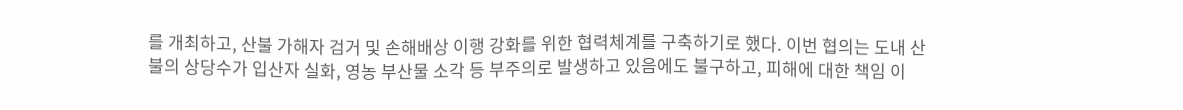를 개최하고, 산불 가해자 검거 및 손해배상 이행 강화를 위한 협력체계를 구축하기로 했다. 이번 협의는 도내 산불의 상당수가 입산자 실화, 영농 부산물 소각 등 부주의로 발생하고 있음에도 불구하고, 피해에 대한 책임 이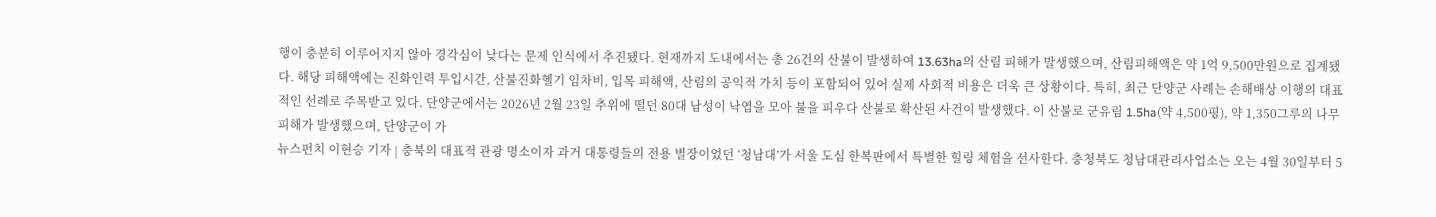행이 충분히 이루어지지 않아 경각심이 낮다는 문제 인식에서 추진됐다. 현재까지 도내에서는 총 26건의 산불이 발생하여 13.63ha의 산림 피해가 발생했으며, 산림피해액은 약 1억 9,500만원으로 집계됐다. 해당 피해액에는 진화인력 투입시간, 산불진화헬기 임차비, 입목 피해액, 산림의 공익적 가치 등이 포함되어 있어 실제 사회적 비용은 더욱 큰 상황이다. 특히, 최근 단양군 사례는 손해배상 이행의 대표적인 선례로 주목받고 있다. 단양군에서는 2026년 2월 23일 추위에 떨던 80대 남성이 낙엽을 모아 불을 피우다 산불로 확산된 사건이 발생했다. 이 산불로 군유림 1.5ha(약 4,500평), 약 1,350그루의 나무 피해가 발생했으며, 단양군이 가
뉴스펀치 이현승 기자 | 충북의 대표적 관광 명소이자 과거 대통령들의 전용 별장이었던 ‘청남대’가 서울 도심 한복판에서 특별한 힐링 체험을 선사한다. 충청북도 청남대관리사업소는 오는 4월 30일부터 5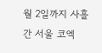월 2일까지 사흘간 서울 코엑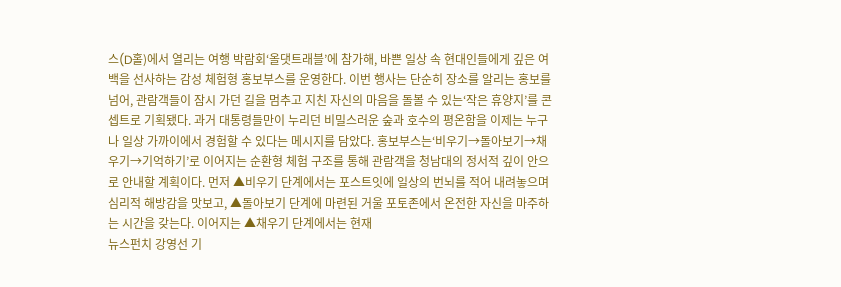스(D홀)에서 열리는 여행 박람회‘올댓트래블’에 참가해, 바쁜 일상 속 현대인들에게 깊은 여백을 선사하는 감성 체험형 홍보부스를 운영한다. 이번 행사는 단순히 장소를 알리는 홍보를 넘어, 관람객들이 잠시 가던 길을 멈추고 지친 자신의 마음을 돌볼 수 있는‘작은 휴양지’를 콘셉트로 기획됐다. 과거 대통령들만이 누리던 비밀스러운 숲과 호수의 평온함을 이제는 누구나 일상 가까이에서 경험할 수 있다는 메시지를 담았다. 홍보부스는‘비우기→돌아보기→채우기→기억하기’로 이어지는 순환형 체험 구조를 통해 관람객을 청남대의 정서적 깊이 안으로 안내할 계획이다. 먼저 ▲비우기 단계에서는 포스트잇에 일상의 번뇌를 적어 내려놓으며 심리적 해방감을 맛보고, ▲돌아보기 단계에 마련된 거울 포토존에서 온전한 자신을 마주하는 시간을 갖는다. 이어지는 ▲채우기 단계에서는 현재
뉴스펀치 강영선 기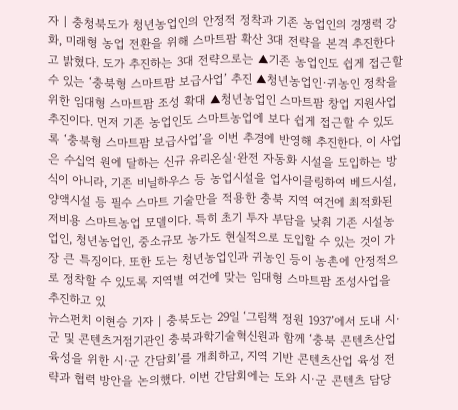자 | 충청북도가 청년농업인의 안정적 정착과 기존 농업인의 경쟁력 강화, 미래형 농업 전환을 위해 스마트팜 확산 3대 전략을 본격 추진한다고 밝혔다. 도가 추진하는 3대 전략으로는 ▲기존 농업인도 쉽게 접근할 수 있는 ‘충북형 스마트팜 보급사업’ 추진 ▲청년농업인·귀농인 정착을 위한 임대형 스마트팜 조성 확대 ▲청년농업인 스마트팜 창업 지원사업 추진이다. 먼저 기존 농업인도 스마트농업에 보다 쉽게 접근할 수 있도록 ‘충북형 스마트팜 보급사업’을 이번 추경에 반영해 추진한다. 이 사업은 수십억 원에 달하는 신규 유리온실·완전 자동화 시설을 도입하는 방식이 아니라, 기존 비닐하우스 등 농업시설을 업사이클링하여 베드시설, 양액시설 등 필수 스마트 기술만을 적용한 충북 지역 여건에 최적화된 저비용 스마트농업 모델이다. 특히 초기 투자 부담을 낮춰 기존 시설농업인, 청년농업인, 중소규모 농가도 현실적으로 도입할 수 있는 것이 가장 큰 특징이다. 또한 도는 청년농업인과 귀농인 등이 농촌에 안정적으로 정착할 수 있도록 지역별 여건에 맞는 임대형 스마트팜 조성사업을 추진하고 있
뉴스펀치 이현승 기자 | 충북도는 29일 ‘그림책 정원 1937’에서 도내 시·군 및 콘텐츠거점기관인 충북과학기술혁신원과 함께 ‘충북 콘텐츠산업 육성을 위한 시·군 간담회’를 개최하고, 지역 기반 콘텐츠산업 육성 전략과 협력 방안을 논의했다. 이번 간담회에는 도와 시·군 콘텐츠 담당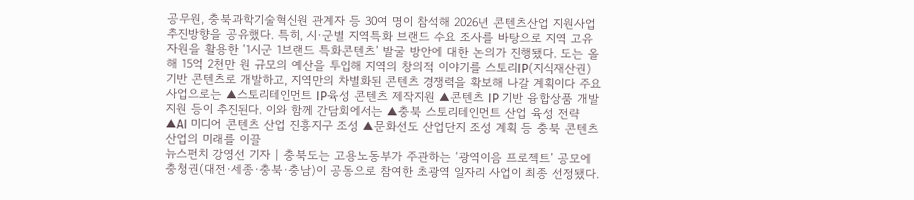공무원, 충북과학기술혁신원 관계자 등 30여 명이 참석해 2026년 콘텐츠산업 지원사업 추진방향을 공유했다. 특히, 시·군별 지역특화 브랜드 수요 조사를 바탕으로 지역 고유 자원을 활용한 ‘1시군 1브랜드 특화콘텐츠’ 발굴 방안에 대한 논의가 진행됐다. 도는 올해 15억 2천만 원 규모의 예산을 투입해 지역의 창의적 이야기를 스토리IP(지식재산권) 기반 콘텐츠로 개발하고, 지역만의 차별화된 콘텐츠 경쟁력을 확보해 나갈 계획이다 주요 사업으로는 ▲스토리테인먼트 IP육성 콘텐츠 제작지원 ▲콘텐츠 IP 기반 융합상품 개발 지원 등이 추진된다. 이와 함께 간담회에서는 ▲충북 스토리테인먼트 산업 육성 전략 ▲AI 미디어 콘텐츠 산업 진흥지구 조성 ▲문화선도 산업단지 조성 계획 등 충북 콘텐츠산업의 미래를 이끌
뉴스펀치 강영선 기자 | 충북도는 고용노동부가 주관하는 ‘광역이음 프로젝트’ 공모에 충청권(대전·세종·충북·충남)이 공동으로 참여한 초광역 일자리 사업이 최종 선정됐다.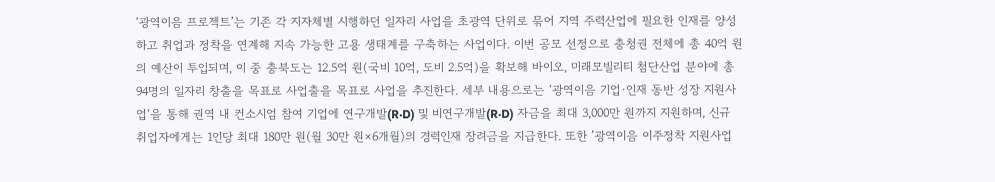‘광역이음 프로젝트’는 기존 각 지자체별 시행하던 일자리 사업을 초광역 단위로 묶어 지역 주력산업에 필요한 인재를 양성하고 취업과 정착을 연계해 지속 가능한 고용 생태계를 구축하는 사업이다. 이번 공모 선정으로 충청권 전체에 총 40억 원의 예산이 투입되며, 이 중 충북도는 12.5억 원(국비 10억, 도비 2.5억)을 확보해 바이오, 미래모빌리티 첨단산업 분야에 총 94명의 일자리 창출을 목표로 사업출을 목표로 사업을 추진한다. 세부 내용으로는 ‘광역이음 기업·인재 동반 성장 지원사업‘을 통해 권역 내 컨소시엄 참여 기업에 연구개발(R·D) 및 비연구개발(R·D) 자금을 최대 3,000만 원까지 지원하며, 신규 취업자에게는 1인당 최대 180만 원(월 30만 원×6개월)의 경력인재 장려금을 지급한다. 또한 ’광역이음 이주정착 지원사업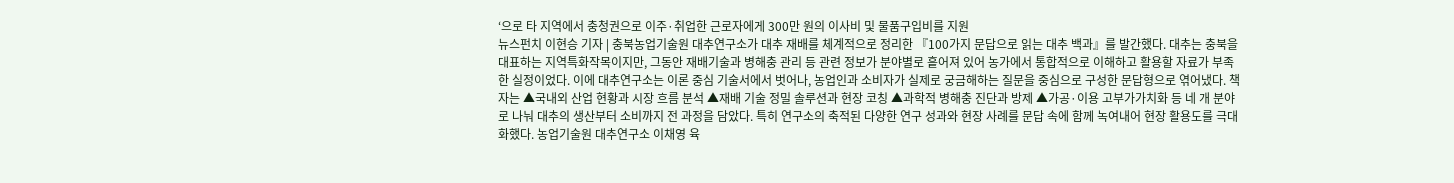‘으로 타 지역에서 충청권으로 이주·취업한 근로자에게 300만 원의 이사비 및 물품구입비를 지원
뉴스펀치 이현승 기자 | 충북농업기술원 대추연구소가 대추 재배를 체계적으로 정리한 『100가지 문답으로 읽는 대추 백과』를 발간했다. 대추는 충북을 대표하는 지역특화작목이지만, 그동안 재배기술과 병해충 관리 등 관련 정보가 분야별로 흩어져 있어 농가에서 통합적으로 이해하고 활용할 자료가 부족한 실정이었다. 이에 대추연구소는 이론 중심 기술서에서 벗어나, 농업인과 소비자가 실제로 궁금해하는 질문을 중심으로 구성한 문답형으로 엮어냈다. 책자는 ▲국내외 산업 현황과 시장 흐름 분석 ▲재배 기술 정밀 솔루션과 현장 코칭 ▲과학적 병해충 진단과 방제 ▲가공·이용 고부가가치화 등 네 개 분야로 나눠 대추의 생산부터 소비까지 전 과정을 담았다. 특히 연구소의 축적된 다양한 연구 성과와 현장 사례를 문답 속에 함께 녹여내어 현장 활용도를 극대화했다. 농업기술원 대추연구소 이채영 육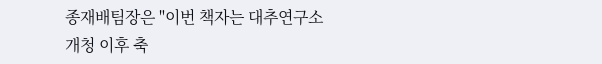종재배팀장은 "이번 책자는 대추연구소 개청 이후 축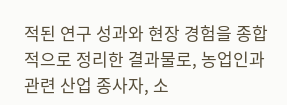적된 연구 성과와 현장 경험을 종합적으로 정리한 결과물로, 농업인과 관련 산업 종사자, 소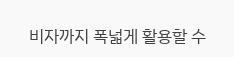비자까지 폭넓게 활용할 수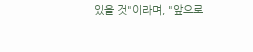있을 것"이라며, "앞으로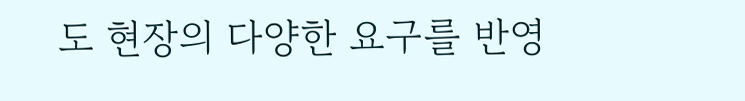도 현장의 다양한 요구를 반영